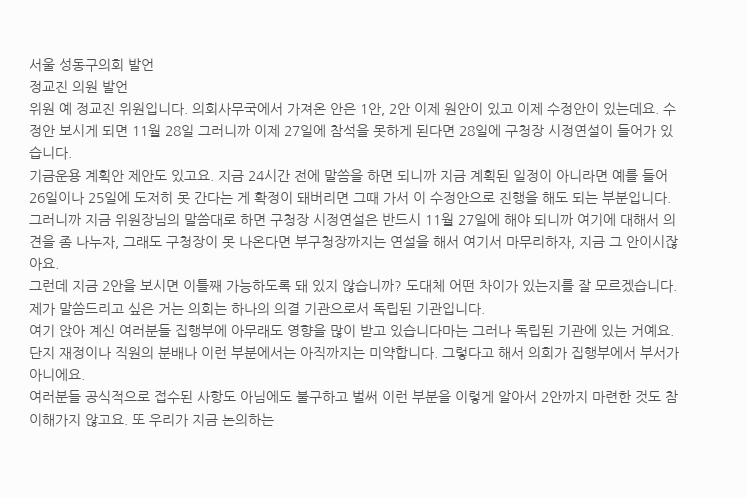서울 성동구의회 발언
정교진 의원 발언
위원 예 정교진 위원입니다. 의회사무국에서 가져온 안은 1안, 2안 이제 원안이 있고 이제 수정안이 있는데요. 수정안 보시게 되면 11월 28일 그러니까 이제 27일에 참석을 못하게 된다면 28일에 구청장 시정연설이 들어가 있습니다.
기금운용 계획안 제안도 있고요. 지금 24시간 전에 말씀을 하면 되니까 지금 계획된 일정이 아니라면 예를 들어 26일이나 25일에 도저히 못 간다는 게 확정이 돼버리면 그때 가서 이 수정안으로 진행을 해도 되는 부분입니다. 그러니까 지금 위원장님의 말씀대로 하면 구청장 시정연설은 반드시 11월 27일에 해야 되니까 여기에 대해서 의견을 좀 나누자, 그래도 구청장이 못 나온다면 부구청장까지는 연설을 해서 여기서 마무리하자, 지금 그 안이시잖아요.
그런데 지금 2안을 보시면 이틀째 가능하도록 돼 있지 않습니까? 도대체 어떤 차이가 있는지를 잘 모르겠습니다. 제가 말씀드리고 싶은 거는 의회는 하나의 의결 기관으로서 독립된 기관입니다.
여기 앉아 계신 여러분들 집행부에 아무래도 영향을 많이 받고 있습니다마는 그러나 독립된 기관에 있는 거예요. 단지 재정이나 직원의 분배나 이런 부분에서는 아직까지는 미약합니다. 그렇다고 해서 의회가 집행부에서 부서가 아니에요.
여러분들 공식적으로 접수된 사항도 아님에도 불구하고 벌써 이런 부분을 이렇게 알아서 2안까지 마련한 것도 참 이해가지 않고요. 또 우리가 지금 논의하는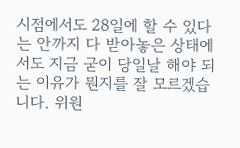시점에서도 28일에 할 수 있다는 안까지 다 받아놓은 상태에서도 지금 굳이 당일날 해야 되는 이유가 뭔지를 잘 모르겠습니다. 위원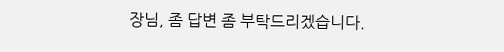장님, 좀 답변 좀 부탁드리겠습니다.